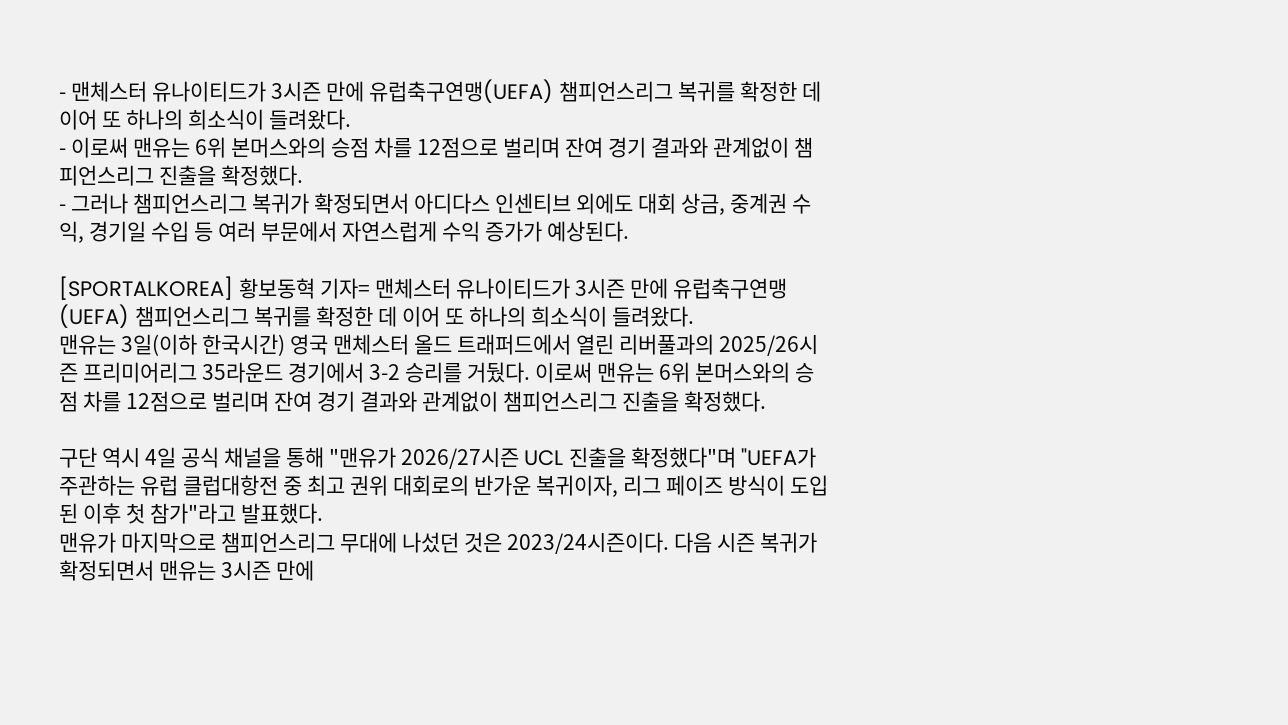- 맨체스터 유나이티드가 3시즌 만에 유럽축구연맹(UEFA) 챔피언스리그 복귀를 확정한 데 이어 또 하나의 희소식이 들려왔다.
- 이로써 맨유는 6위 본머스와의 승점 차를 12점으로 벌리며 잔여 경기 결과와 관계없이 챔피언스리그 진출을 확정했다.
- 그러나 챔피언스리그 복귀가 확정되면서 아디다스 인센티브 외에도 대회 상금, 중계권 수익, 경기일 수입 등 여러 부문에서 자연스럽게 수익 증가가 예상된다.

[SPORTALKOREA] 황보동혁 기자= 맨체스터 유나이티드가 3시즌 만에 유럽축구연맹(UEFA) 챔피언스리그 복귀를 확정한 데 이어 또 하나의 희소식이 들려왔다.
맨유는 3일(이하 한국시간) 영국 맨체스터 올드 트래퍼드에서 열린 리버풀과의 2025/26시즌 프리미어리그 35라운드 경기에서 3-2 승리를 거뒀다. 이로써 맨유는 6위 본머스와의 승점 차를 12점으로 벌리며 잔여 경기 결과와 관계없이 챔피언스리그 진출을 확정했다.

구단 역시 4일 공식 채널을 통해 "맨유가 2026/27시즌 UCL 진출을 확정했다"며 "UEFA가 주관하는 유럽 클럽대항전 중 최고 권위 대회로의 반가운 복귀이자, 리그 페이즈 방식이 도입된 이후 첫 참가"라고 발표했다.
맨유가 마지막으로 챔피언스리그 무대에 나섰던 것은 2023/24시즌이다. 다음 시즌 복귀가 확정되면서 맨유는 3시즌 만에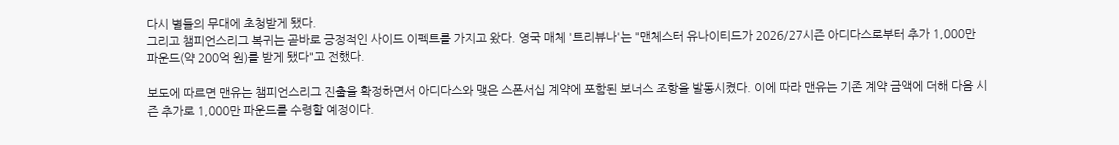다시 별들의 무대에 초청받게 됐다.
그리고 챔피언스리그 복귀는 곧바로 긍정적인 사이드 이펙트를 가지고 왔다. 영국 매체 '트리뷰나'는 "맨체스터 유나이티드가 2026/27시즌 아디다스로부터 추가 1,000만 파운드(약 200억 원)를 받게 됐다"고 전했다.

보도에 따르면 맨유는 챔피언스리그 진출을 확정하면서 아디다스와 맺은 스폰서십 계약에 포함된 보너스 조항을 발동시켰다. 이에 따라 맨유는 기존 계약 금액에 더해 다음 시즌 추가로 1,000만 파운드를 수령할 예정이다.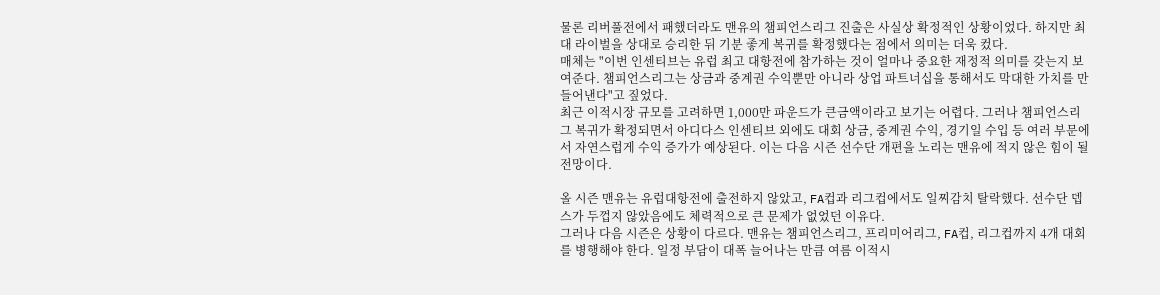물론 리버풀전에서 패했더라도 맨유의 챔피언스리그 진출은 사실상 확정적인 상황이었다. 하지만 최대 라이벌을 상대로 승리한 뒤 기분 좋게 복귀를 확정했다는 점에서 의미는 더욱 컸다.
매체는 "이번 인센티브는 유럽 최고 대항전에 참가하는 것이 얼마나 중요한 재정적 의미를 갖는지 보여준다. 챔피언스리그는 상금과 중계권 수익뿐만 아니라 상업 파트너십을 통해서도 막대한 가치를 만들어낸다"고 짚었다.
최근 이적시장 규모를 고려하면 1,000만 파운드가 큰금액이라고 보기는 어렵다. 그러나 챔피언스리그 복귀가 확정되면서 아디다스 인센티브 외에도 대회 상금, 중계권 수익, 경기일 수입 등 여러 부문에서 자연스럽게 수익 증가가 예상된다. 이는 다음 시즌 선수단 개편을 노리는 맨유에 적지 않은 힘이 될 전망이다.

올 시즌 맨유는 유럽대항전에 출전하지 않았고, FA컵과 리그컵에서도 일찌감치 탈락했다. 선수단 뎁스가 두껍지 않았음에도 체력적으로 큰 문제가 없었던 이유다.
그러나 다음 시즌은 상황이 다르다. 맨유는 챔피언스리그, 프리미어리그, FA컵, 리그컵까지 4개 대회를 병행해야 한다. 일정 부담이 대폭 늘어나는 만큼 여름 이적시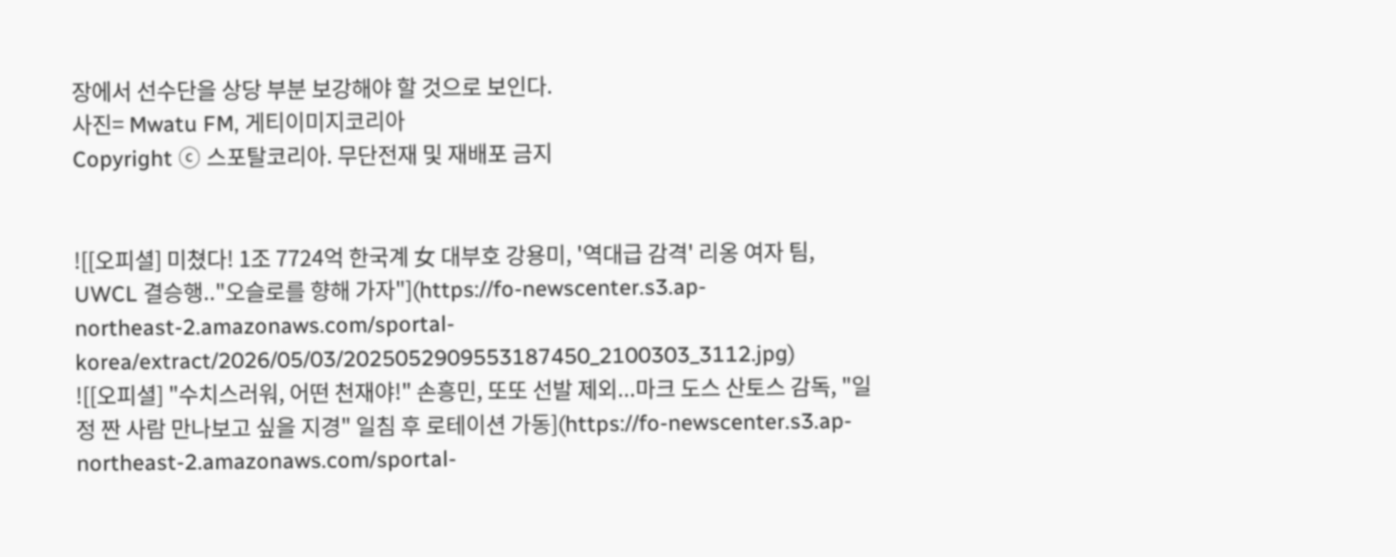장에서 선수단을 상당 부분 보강해야 할 것으로 보인다.
사진= Mwatu FM, 게티이미지코리아
Copyright ⓒ 스포탈코리아. 무단전재 및 재배포 금지


![[오피셜] 미쳤다! 1조 7724억 한국계 女 대부호 강용미, '역대급 감격' 리옹 여자 팀, UWCL 결승행.."오슬로를 향해 가자"](https://fo-newscenter.s3.ap-northeast-2.amazonaws.com/sportal-korea/extract/2026/05/03/2025052909553187450_2100303_3112.jpg)
![[오피셜] "수치스러워, 어떤 천재야!" 손흥민, 또또 선발 제외...마크 도스 산토스 감독, "일정 짠 사람 만나보고 싶을 지경" 일침 후 로테이션 가동](https://fo-newscenter.s3.ap-northeast-2.amazonaws.com/sportal-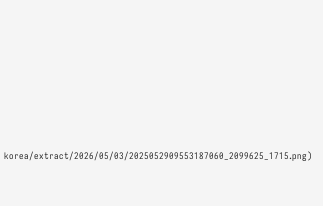korea/extract/2026/05/03/2025052909553187060_2099625_1715.png)